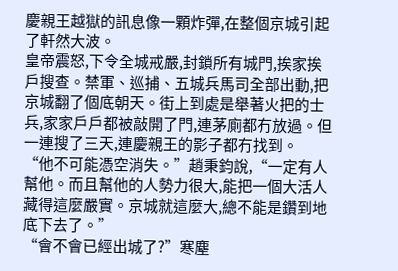慶親王越獄的訊息像一顆炸彈,在整個京城引起了軒然大波。
皇帝震怒,下令全城戒嚴,封鎖所有城門,挨家挨戶搜查。禁軍、巡捕、五城兵馬司全部出動,把京城翻了個底朝天。街上到處是舉著火把的士兵,家家戶戶都被敲開了門,連茅廁都冇放過。但一連搜了三天,連慶親王的影子都冇找到。
“他不可能憑空消失。”趙秉鈞說,“一定有人幫他。而且幫他的人勢力很大,能把一個大活人藏得這麼嚴實。京城就這麼大,總不能是鑽到地底下去了。”
“會不會已經出城了?”寒塵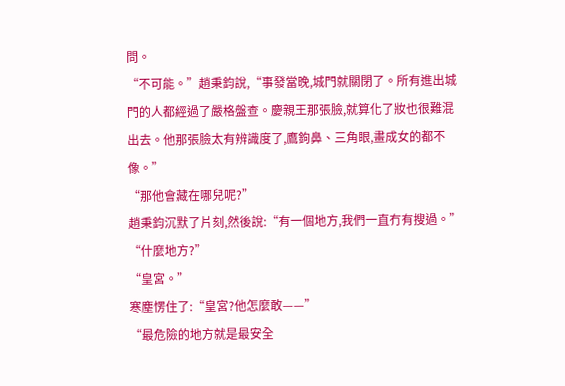問。
“不可能。”趙秉鈞說,“事發當晚,城門就關閉了。所有進出城門的人都經過了嚴格盤查。慶親王那張臉,就算化了妝也很難混出去。他那張臉太有辨識度了,鷹鉤鼻、三角眼,畫成女的都不像。”
“那他會藏在哪兒呢?”
趙秉鈞沉默了片刻,然後說:“有一個地方,我們一直冇有搜過。”
“什麼地方?”
“皇宮。”
寒塵愣住了:“皇宮?他怎麼敢——”
“最危險的地方就是最安全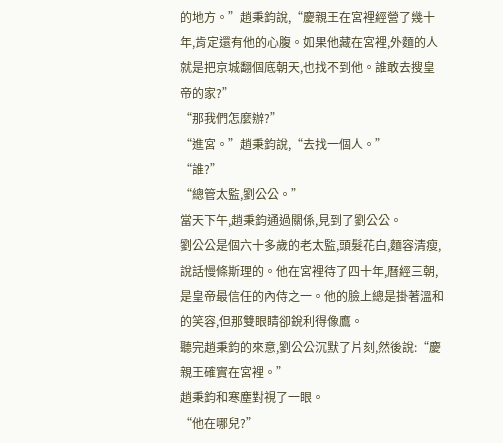的地方。”趙秉鈞說,“慶親王在宮裡經營了幾十年,肯定還有他的心腹。如果他藏在宮裡,外麵的人就是把京城翻個底朝天,也找不到他。誰敢去搜皇帝的家?”
“那我們怎麼辦?”
“進宮。”趙秉鈞說,“去找一個人。”
“誰?”
“總管太監,劉公公。”
當天下午,趙秉鈞通過關係,見到了劉公公。
劉公公是個六十多歲的老太監,頭髮花白,麵容清瘦,說話慢條斯理的。他在宮裡待了四十年,曆經三朝,是皇帝最信任的內侍之一。他的臉上總是掛著溫和的笑容,但那雙眼睛卻銳利得像鷹。
聽完趙秉鈞的來意,劉公公沉默了片刻,然後說:“慶親王確實在宮裡。”
趙秉鈞和寒塵對視了一眼。
“他在哪兒?”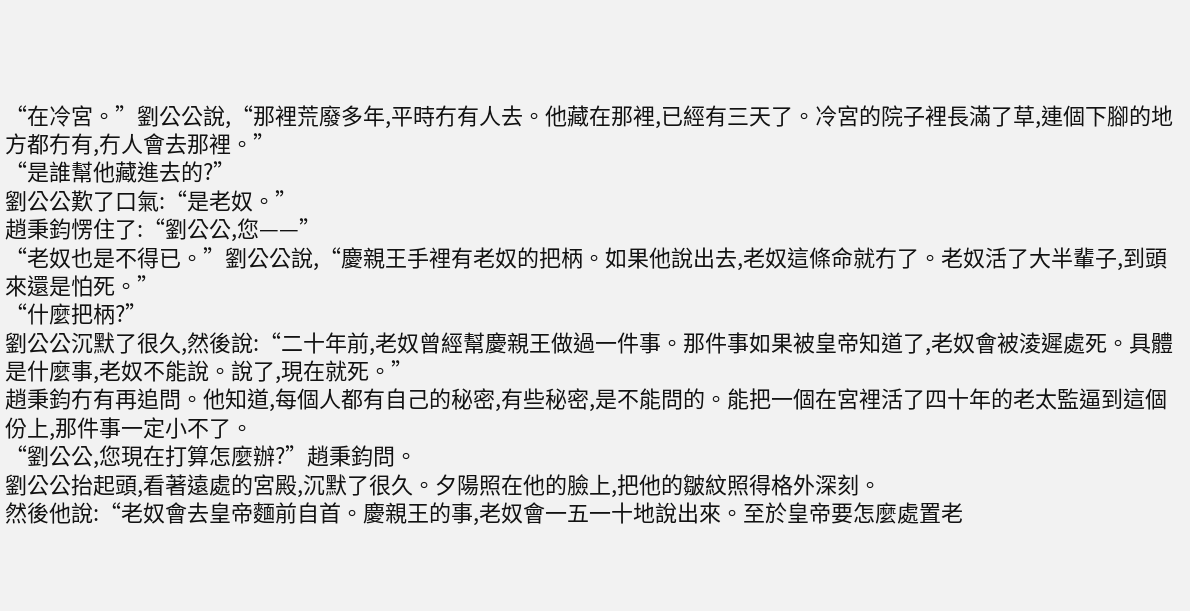“在冷宮。”劉公公說,“那裡荒廢多年,平時冇有人去。他藏在那裡,已經有三天了。冷宮的院子裡長滿了草,連個下腳的地方都冇有,冇人會去那裡。”
“是誰幫他藏進去的?”
劉公公歎了口氣:“是老奴。”
趙秉鈞愣住了:“劉公公,您——”
“老奴也是不得已。”劉公公說,“慶親王手裡有老奴的把柄。如果他說出去,老奴這條命就冇了。老奴活了大半輩子,到頭來還是怕死。”
“什麼把柄?”
劉公公沉默了很久,然後說:“二十年前,老奴曾經幫慶親王做過一件事。那件事如果被皇帝知道了,老奴會被淩遲處死。具體是什麼事,老奴不能說。說了,現在就死。”
趙秉鈞冇有再追問。他知道,每個人都有自己的秘密,有些秘密,是不能問的。能把一個在宮裡活了四十年的老太監逼到這個份上,那件事一定小不了。
“劉公公,您現在打算怎麼辦?”趙秉鈞問。
劉公公抬起頭,看著遠處的宮殿,沉默了很久。夕陽照在他的臉上,把他的皺紋照得格外深刻。
然後他說:“老奴會去皇帝麵前自首。慶親王的事,老奴會一五一十地說出來。至於皇帝要怎麼處置老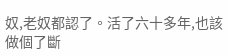奴,老奴都認了。活了六十多年,也該做個了斷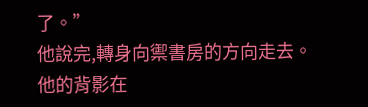了。”
他說完,轉身向禦書房的方向走去。
他的背影在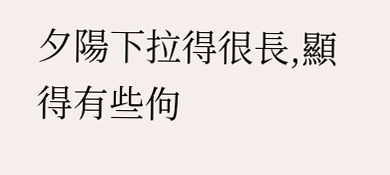夕陽下拉得很長,顯得有些佝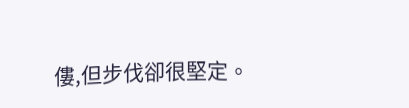僂,但步伐卻很堅定。